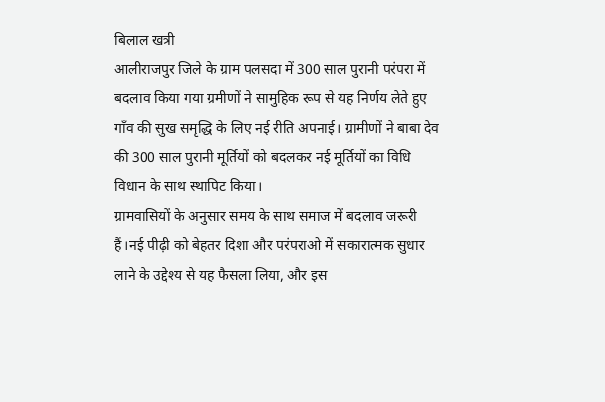बिलाल खत्री
आलीराजपुर जिले के ग्राम पलसदा में 300 साल पुरानी परंपरा में बदलाव किया गया ग्रमीणों ने सामुहिक रूप से यह निर्णय लेते हुए गाँव की सुख समृद्धि के लिए नई रीति अपनाई। ग्रामीणों ने बाबा देव की 300 साल पुरानी मूर्तियों को बदलकर नई मूर्तियों का विधि विधान के साथ स्थापिट किया।
ग्रामवासियों के अनुसार समय के साथ समाज में बदलाव जरूरी हैं।नई पीढ़ी को बेहतर दिशा और परंपराओ में सकारात्मक सुधार लाने के उद्देश्य से यह फैसला लिया, और इस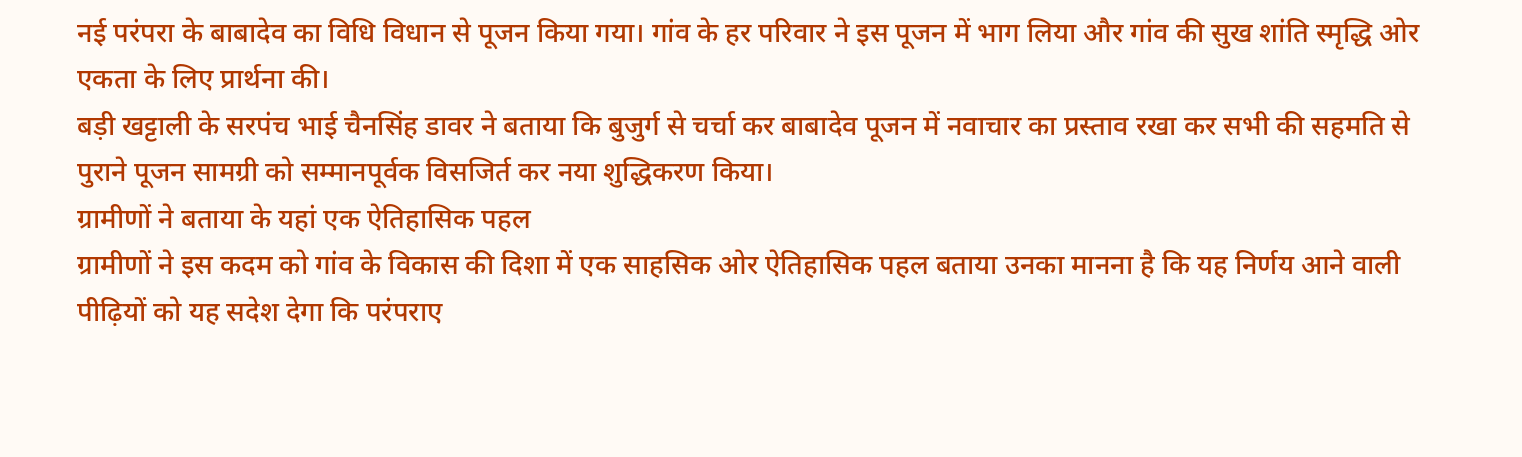नई परंपरा के बाबादेव का विधि विधान से पूजन किया गया। गांव के हर परिवार ने इस पूजन में भाग लिया और गांव की सुख शांति स्मृद्धि ओर एकता के लिए प्रार्थना की।
बड़ी खट्टाली के सरपंच भाई चैनसिंह डावर ने बताया कि बुजुर्ग से चर्चा कर बाबादेव पूजन में नवाचार का प्रस्ताव रखा कर सभी की सहमति से पुराने पूजन सामग्री को सम्मानपूर्वक विसजिर्त कर नया शुद्धिकरण किया।
ग्रामीणों ने बताया के यहां एक ऐतिहासिक पहल
ग्रामीणों ने इस कदम को गांव के विकास की दिशा में एक साहसिक ओर ऐतिहासिक पहल बताया उनका मानना है कि यह निर्णय आने वाली पीढ़ियों को यह सदेश देगा कि परंपराए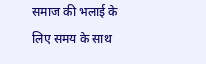समाज की भलाई के लिए समय के साथ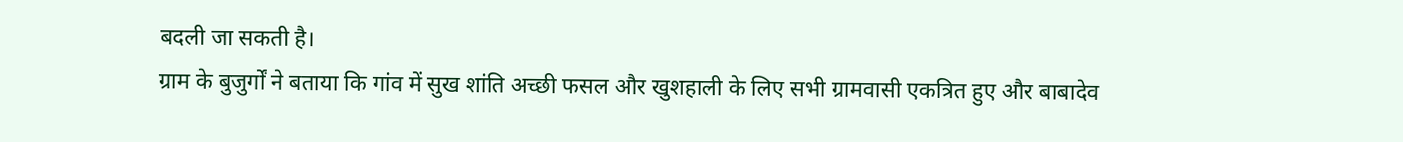बदली जा सकती है।
ग्राम के बुजुर्गों ने बताया कि गांव में सुख शांति अच्छी फसल और खुशहाली के लिए सभी ग्रामवासी एकत्रित हुए और बाबादेव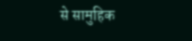से सामुहिक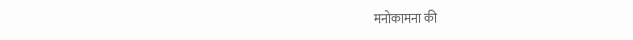मनोकामना की